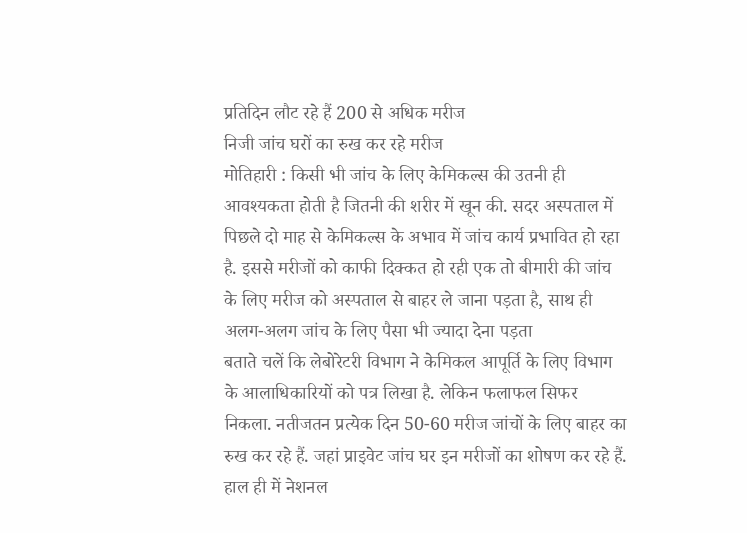प्रतिदिन लौट रहे हैं 200 से अधिक मरीज
निजी जांच घरों का रुख कर रहे मरीज
मोतिहारी : किसी भी जांच के लिए केमिकल्स की उतनी ही आवश्यकता होती है जितनी की शरीर में खून की. सदर अस्पताल में पिछले दो माह से केमिकल्स के अभाव में जांच कार्य प्रभावित हो रहा है. इससे मरीजों को काफी दिक्कत हो रही एक तो बीमारी की जांच के लिए मरीज को अस्पताल से बाहर ले जाना पड़ता है, साथ ही अलग-अलग जांच के लिए पैसा भी ज्यादा देना पड़ता
बताते चलें कि लेबोरेटरी विभाग ने केमिकल आपूर्ति के लिए विभाग के आलाधिकारियों को पत्र लिखा है. लेकिन फलाफल सिफर निकला. नतीजतन प्रत्येक दिन 50-60 मरीज जांचों के लिए बाहर का रुख कर रहे हैं. जहां प्राइवेट जांच घर इन मरीजों का शोषण कर रहे हैं. हाल ही में नेशनल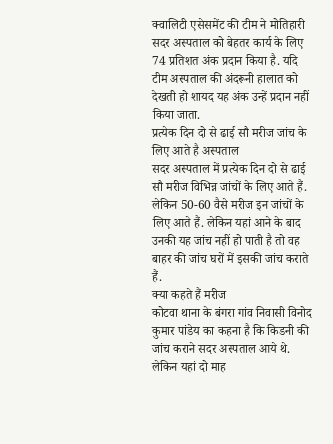क्वालिटी एसेसमेंट की टीम ने मोतिहारी सदर अस्पताल को बेहतर कार्य के लिए 74 प्रतिशत अंक प्रदान किया है. यदि टीम अस्पताल की अंदरूनी हालात को देखती हो शायद यह अंक उन्हें प्रदान नहीं किया जाता.
प्रत्येक दिन दो से ढाई सौ मरीज जांच के लिए आते है अस्पताल
सदर अस्पताल में प्रत्येक दिन दो से ढाई सौ मरीज विभिन्न जांचों के लिए आते हैं. लेकिन 50-60 वैसे मरीज इन जांचों के लिए आते हैं. लेकिन यहां आने के बाद उनकी यह जांच नहीं हो पाती है तो वह बाहर की जांच घरों में इसकी जांच कराते हैं.
क्या कहते हैं मरीज
कोटवा थाना के बंगरा गांव निवासी विनोद कुमार पांडेय का कहना है कि किडनी की जांच कराने सदर अस्पताल आये थे. लेकिन यहां दो माह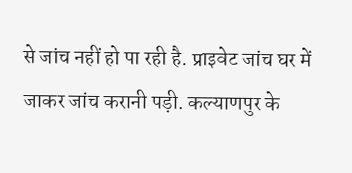से जांच नहीं हो पा रही है. प्राइवेट जांच घर में जाकर जांच करानी पड़ी. कल्याणपुर के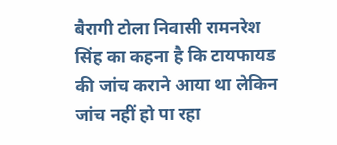बैरागी टोला निवासी रामनरेश सिंह का कहना है कि टायफायड की जांच कराने आया था लेकिन जांच नहीं हो पा रहा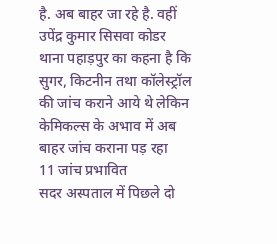है. अब बाहर जा रहे है. वहीं उपेंद्र कुमार सिसवा कोडर थाना पहाड़पुर का कहना है कि सुगर, किटनीन तथा कॉलेस्ट्रॉल की जांच कराने आये थे लेकिन केमिकल्स के अभाव में अब बाहर जांच कराना पड़ रहा
11 जांच प्रभावित
सदर अस्पताल में पिछले दो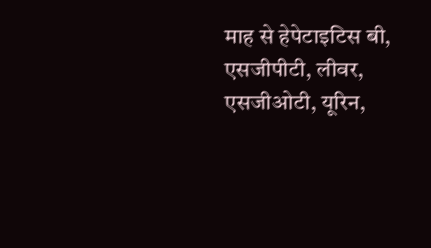माह से हेपेटाइटिस बी, एसजीपीटी, लीवर, एसजीओटी, यूरिन,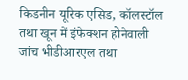किडनीन यूरिक एसिड, कॉलस्टॉल तथा खून में इंफेक्शन होनेवाली जांच भीडीआरएल तथा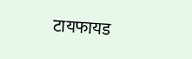टायफायड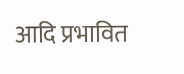आदि प्रभावित